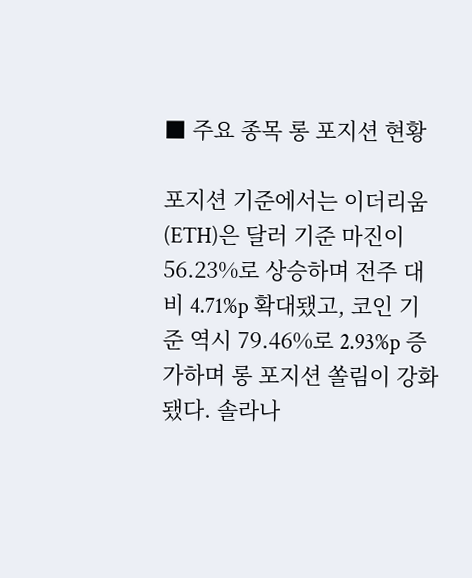■ 주요 종목 롱 포지션 현황

포지션 기준에서는 이더리움(ETH)은 달러 기준 마진이 56.23%로 상승하며 전주 대비 4.71%p 확대됐고, 코인 기준 역시 79.46%로 2.93%p 증가하며 롱 포지션 쏠림이 강화됐다. 솔라나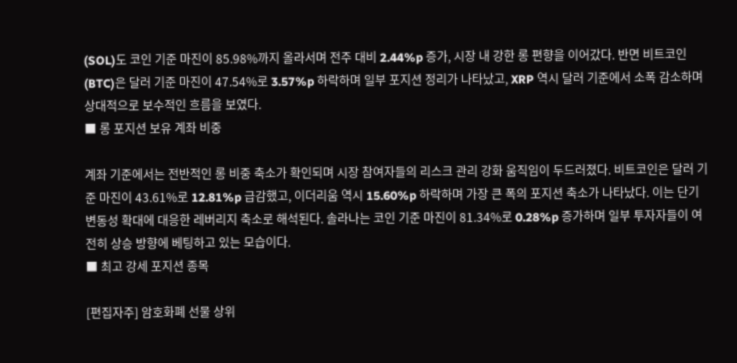(SOL)도 코인 기준 마진이 85.98%까지 올라서며 전주 대비 2.44%p 증가, 시장 내 강한 롱 편향을 이어갔다. 반면 비트코인(BTC)은 달러 기준 마진이 47.54%로 3.57%p 하락하며 일부 포지션 정리가 나타났고, XRP 역시 달러 기준에서 소폭 감소하며 상대적으로 보수적인 흐름을 보였다.
■ 롱 포지션 보유 계좌 비중

계좌 기준에서는 전반적인 롱 비중 축소가 확인되며 시장 참여자들의 리스크 관리 강화 움직임이 두드러졌다. 비트코인은 달러 기준 마진이 43.61%로 12.81%p 급감했고, 이더리움 역시 15.60%p 하락하며 가장 큰 폭의 포지션 축소가 나타났다. 이는 단기 변동성 확대에 대응한 레버리지 축소로 해석된다. 솔라나는 코인 기준 마진이 81.34%로 0.28%p 증가하며 일부 투자자들이 여전히 상승 방향에 베팅하고 있는 모습이다.
■ 최고 강세 포지션 종목

[편집자주] 암호화폐 선물 상위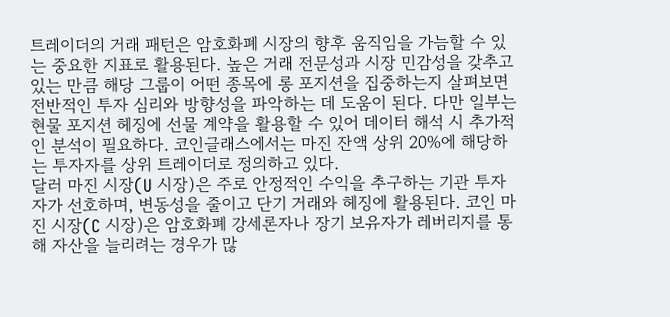트레이더의 거래 패턴은 암호화폐 시장의 향후 움직임을 가늠할 수 있는 중요한 지표로 활용된다. 높은 거래 전문성과 시장 민감성을 갖추고 있는 만큼 해당 그룹이 어떤 종목에 롱 포지션을 집중하는지 살펴보면 전반적인 투자 심리와 방향성을 파악하는 데 도움이 된다. 다만 일부는 현물 포지션 헤징에 선물 계약을 활용할 수 있어 데이터 해석 시 추가적인 분석이 필요하다. 코인글래스에서는 마진 잔액 상위 20%에 해당하는 투자자를 상위 트레이더로 정의하고 있다.
달러 마진 시장(U 시장)은 주로 안정적인 수익을 추구하는 기관 투자자가 선호하며, 변동성을 줄이고 단기 거래와 헤징에 활용된다. 코인 마진 시장(C 시장)은 암호화폐 강세론자나 장기 보유자가 레버리지를 통해 자산을 늘리려는 경우가 많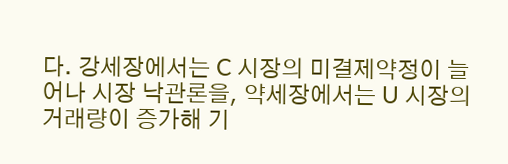다. 강세장에서는 C 시장의 미결제약정이 늘어나 시장 낙관론을, 약세장에서는 U 시장의 거래량이 증가해 기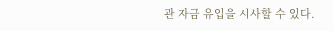관 자금 유입을 시사할 수 있다.